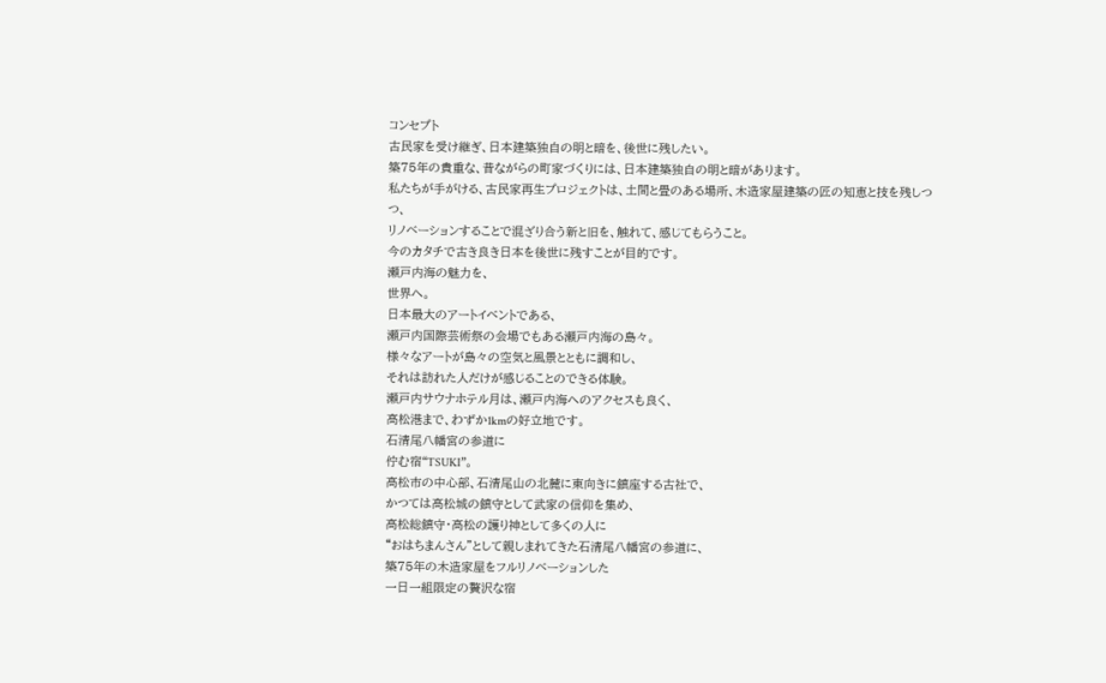コンセプト
古民家を受け継ぎ、日本建築独自の明と暗を、後世に残したい。
築75年の貴重な、昔ながらの町家づくりには、日本建築独自の明と暗があります。
私たちが手がける、古民家再生プロジェクトは、土間と畳のある場所、木造家屋建築の匠の知恵と技を残しつつ、
リノベーションすることで混ざり合う新と旧を、触れて、感じてもらうこと。
今のカタチで古き良き日本を後世に残すことが目的です。
瀬戸内海の魅力を、
世界へ。
日本最大のアートイベントである、
瀬戸内国際芸術祭の会場でもある瀬戸内海の島々。
様々なアートが島々の空気と風景とともに調和し、
それは訪れた人だけが感じることのできる体験。
瀬戸内サウナホテル月は、瀬戸内海へのアクセスも良く、
高松港まで、わずか1kmの好立地です。
石清尾八幡宮の参道に
佇む宿“TSUKI”。
高松市の中心部、石清尾山の北麓に東向きに鎮座する古社で、
かつては高松城の鎮守として武家の信仰を集め、
高松総鎮守・高松の護り神として多くの人に
“おはちまんさん”として親しまれてきた石清尾八幡宮の参道に、
築75年の木造家屋をフルリノベーションした
一日一組限定の贅沢な宿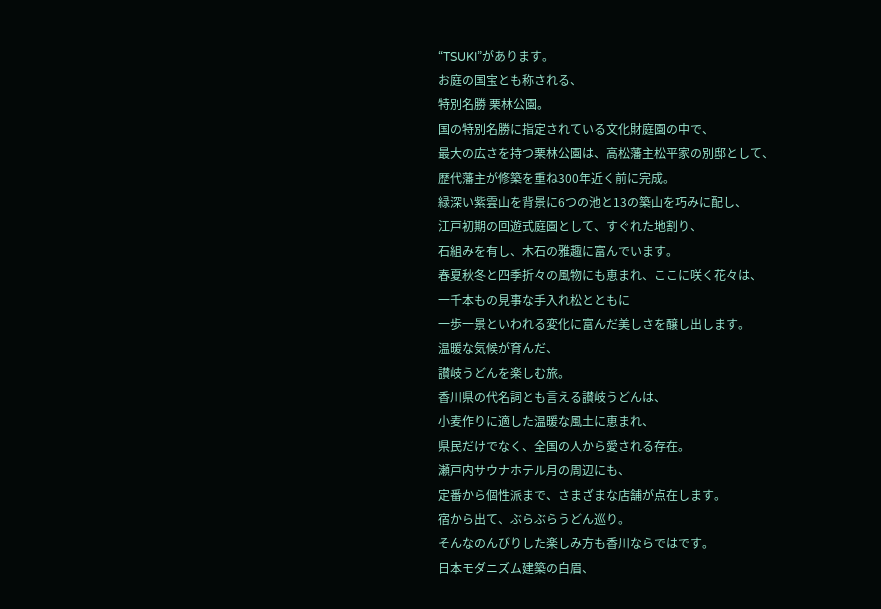“TSUKI”があります。
お庭の国宝とも称される、
特別名勝 栗林公園。
国の特別名勝に指定されている文化財庭園の中で、
最大の広さを持つ栗林公園は、高松藩主松平家の別邸として、
歴代藩主が修築を重ね300年近く前に完成。
緑深い紫雲山を背景に6つの池と13の築山を巧みに配し、
江戸初期の回遊式庭園として、すぐれた地割り、
石組みを有し、木石の雅趣に富んでいます。
春夏秋冬と四季折々の風物にも恵まれ、ここに咲く花々は、
一千本もの見事な手入れ松とともに
一歩一景といわれる変化に富んだ美しさを醸し出します。
温暖な気候が育んだ、
讃岐うどんを楽しむ旅。
香川県の代名詞とも言える讃岐うどんは、
小麦作りに適した温暖な風土に恵まれ、
県民だけでなく、全国の人から愛される存在。
瀬戸内サウナホテル月の周辺にも、
定番から個性派まで、さまざまな店舗が点在します。
宿から出て、ぶらぶらうどん巡り。
そんなのんびりした楽しみ方も香川ならではです。
日本モダニズム建築の白眉、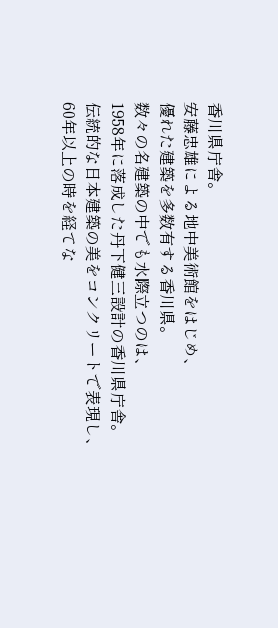香川県庁舎。
安藤忠雄による地中美術館をはじめ、
優れた建築を多数有する香川県。
数々の名建築の中でも水際立つのは、
1958年に落成した丹下健三設計の香川県庁舎。
伝統的な日本建築の美をコンクリートで表現し、
60年以上の時を経てな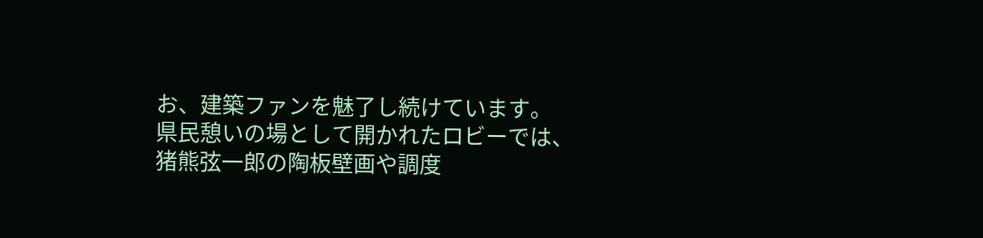お、建築ファンを魅了し続けています。
県民憩いの場として開かれたロビーでは、
猪熊弦一郎の陶板壁画や調度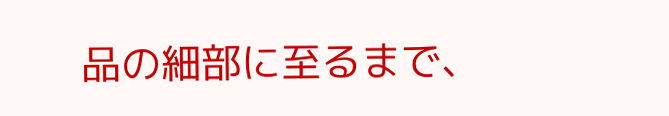品の細部に至るまで、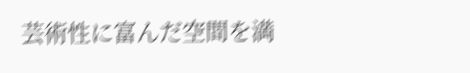芸術性に富んだ空間を満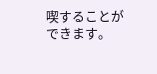喫することができます。